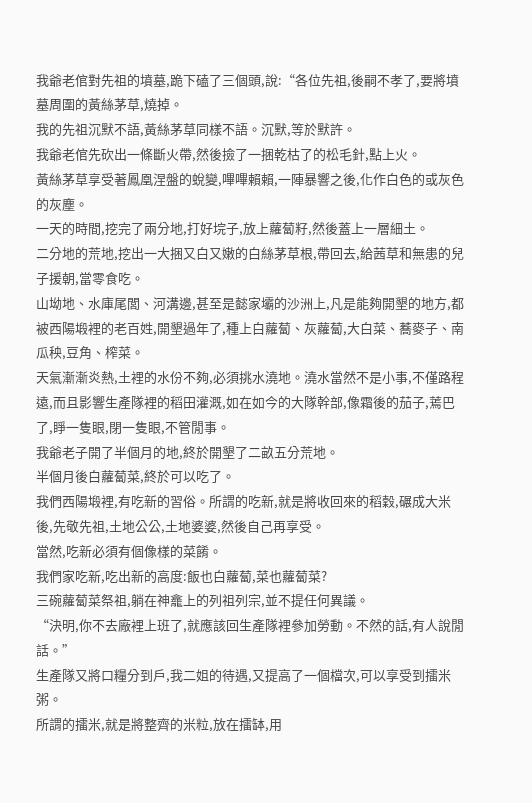我爺老倌對先祖的墳墓,跪下磕了三個頭,說:“各位先祖,後嗣不孝了,要將墳墓周圍的黃絲茅草,燒掉。
我的先祖沉默不語,黃絲茅草同樣不語。沉默,等於默許。
我爺老倌先砍出一條斷火帶,然後撿了一捆乾枯了的松毛針,點上火。
黃絲茅草享受著鳳凰涅盤的蛻變,嗶嗶賴賴,一陣暴響之後,化作白色的或灰色的灰塵。
一天的時間,挖完了兩分地,打好垸子,放上蘿蔔籽,然後蓋上一層細土。
二分地的荒地,挖出一大捆又白又嫩的白絲茅草根,帶回去,給茜草和無患的兒子援朝,當零食吃。
山坳地、水庫尾閭、河溝邊,甚至是懿家壩的沙洲上,凡是能夠開墾的地方,都被西陽塅裡的老百姓,開墾過年了,種上白蘿蔔、灰蘿蔔,大白菜、蕎麥子、南瓜秧,豆角、榨菜。
天氣漸漸炎熱,土裡的水份不夠,必須挑水澆地。澆水當然不是小事,不僅路程遠,而且影響生產隊裡的稻田灌溉,如在如今的大隊幹部,像霜後的茄子,蔫巴了,睜一隻眼,閉一隻眼,不管閒事。
我爺老子開了半個月的地,終於開墾了二畝五分荒地。
半個月後白蘿蔔菜,終於可以吃了。
我們西陽塅裡,有吃新的習俗。所謂的吃新,就是將收回來的稻穀,碾成大米後,先敬先祖,土地公公,土地婆婆,然後自己再享受。
當然,吃新必須有個像樣的菜餚。
我們家吃新,吃出新的高度:飯也白蘿蔔,菜也蘿蔔菜?
三碗蘿蔔菜祭祖,躺在神龕上的列祖列宗,並不提任何異議。
“決明,你不去廠裡上班了,就應該回生產隊裡參加勞動。不然的話,有人說閒話。”
生產隊又將口糧分到戶,我二姐的待遇,又提高了一個檔次,可以享受到擂米粥。
所謂的擂米,就是將整齊的米粒,放在擂缽,用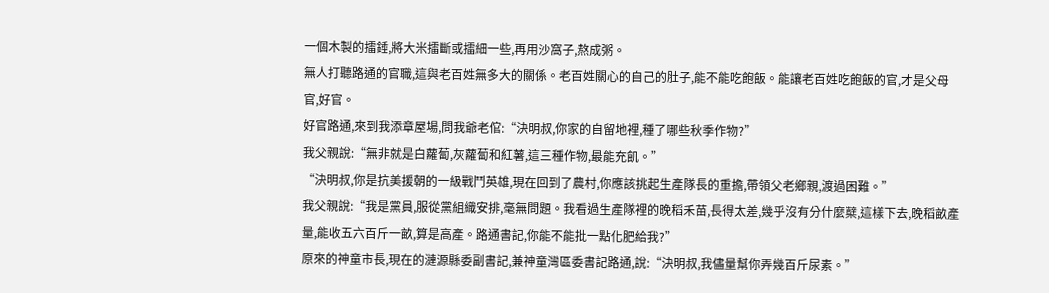一個木製的擂錘,將大米擂斷或擂細一些,再用沙窩子,熬成粥。
無人打聽路通的官職,這與老百姓無多大的關係。老百姓關心的自己的肚子,能不能吃飽飯。能讓老百姓吃飽飯的官,才是父母官,好官。
好官路通,來到我添章屋場,問我爺老倌:“決明叔,你家的自留地裡,種了哪些秋季作物?”
我父親說:“無非就是白蘿蔔,灰蘿蔔和紅薯,這三種作物,最能充飢。”
“決明叔,你是抗美援朝的一級戰鬥英雄,現在回到了農村,你應該挑起生產隊長的重擔,帶領父老鄉親,渡過困難。”
我父親說:“我是黨員,服從黨組織安排,毫無問題。我看過生產隊裡的晚稻禾苗,長得太差,幾乎沒有分什麼櫱,這樣下去,晚稻畝產量,能收五六百斤一畝,算是高產。路通書記,你能不能批一點化肥給我?”
原來的神童市長,現在的漣源縣委副書記,兼神童灣區委書記路通,說:“決明叔,我儘量幫你弄幾百斤尿素。”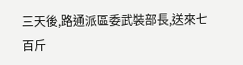三天後,路通派區委武裝部長,送來七百斤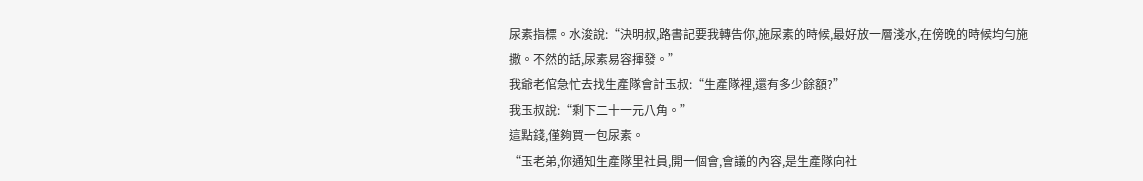尿素指標。水浚說:“決明叔,路書記要我轉告你,施尿素的時候,最好放一層淺水,在傍晚的時候均勻施撒。不然的話,尿素易容揮發。”
我爺老倌急忙去找生產隊會計玉叔:“生產隊裡,還有多少餘額?”
我玉叔說:“剩下二十一元八角。”
這點錢,僅夠買一包尿素。
“玉老弟,你通知生產隊里社員,開一個會,會議的內容,是生產隊向社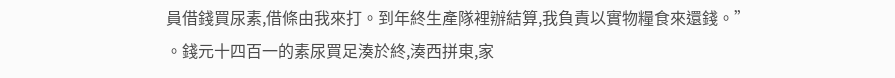員借錢買尿素,借條由我來打。到年終生產隊裡辦結算,我負責以實物糧食來還錢。”
。錢元十四百一的素尿買足湊於終,湊西拼東,家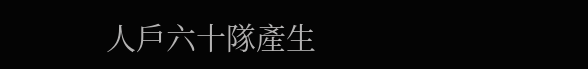人戶六十隊產生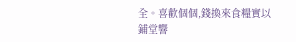全。喜歡個個,錢換來食糧實以
鋪堂響